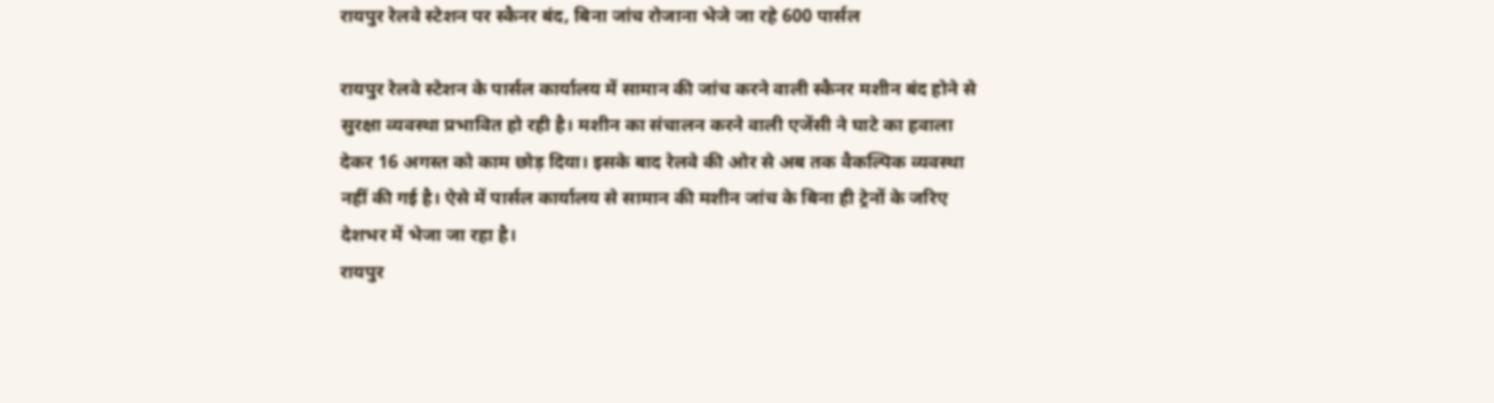रायपुर रेलवे स्टेशन पर स्कैनर बंद, बिना जांच रोजाना भेजे जा रहे 600 पार्सल

रायपुर रेलवे स्टेशन के पार्सल कार्यालय में सामान की जांच करने वाली स्कैनर मशीन बंद होने से सुरक्षा व्यवस्था प्रभावित हो रही है। मशीन का संचालन करने वाली एजेंसी ने घाटे का हवाला देकर 16 अगस्त को काम छोड़ दिया। इसके बाद रेलवे की ओर से अब तक वैकल्पिक व्यवस्था नहीं की गई है। ऐसे में पार्सल कार्यालय से सामान की मशीन जांच के बिना ही ट्रेनों के जरिए देशभर में भेजा जा रहा है।
रायपुर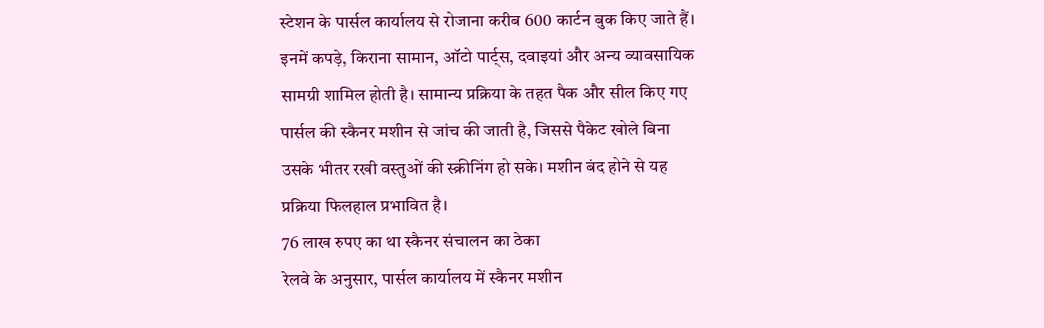स्टेशन के पार्सल कार्यालय से रोजाना करीब 600 कार्टन बुक किए जाते हैं। इनमें कपड़े, किराना सामान, ऑटो पार्ट्स, दवाइयां और अन्य व्यावसायिक सामग्री शामिल होती है। सामान्य प्रक्रिया के तहत पैक और सील किए गए पार्सल की स्कैनर मशीन से जांच की जाती है, जिससे पैकेट खोले बिना उसके भीतर रखी वस्तुओं की स्क्रीनिंग हो सके। मशीन बंद होने से यह प्रक्रिया फिलहाल प्रभावित है।
76 लाख रुपए का था स्कैनर संचालन का ठेका
रेलवे के अनुसार, पार्सल कार्यालय में स्कैनर मशीन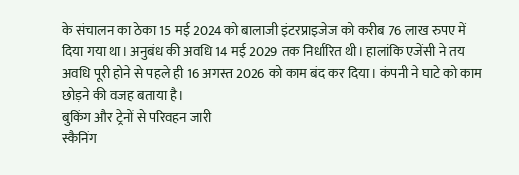के संचालन का ठेका 15 मई 2024 को बालाजी इंटरप्राइजेज को करीब 76 लाख रुपए में दिया गया था। अनुबंध की अवधि 14 मई 2029 तक निर्धारित थी। हालांकि एजेंसी ने तय अवधि पूरी होने से पहले ही 16 अगस्त 2026 को काम बंद कर दिया। कंपनी ने घाटे को काम छोड़ने की वजह बताया है।
बुकिंग और ट्रेनों से परिवहन जारी
स्कैनिंग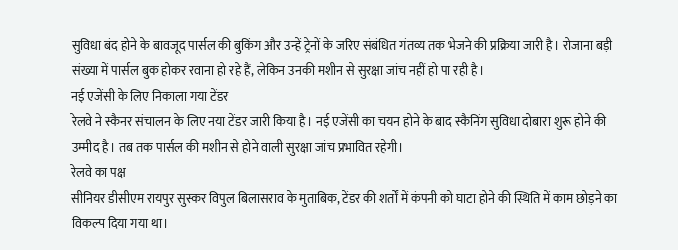सुविधा बंद होने के बावजूद पार्सल की बुकिंग और उन्हें ट्रेनों के जरिए संबंधित गंतव्य तक भेजने की प्रक्रिया जारी है। रोजाना बड़ी संख्या में पार्सल बुक होकर रवाना हो रहे हैं, लेकिन उनकी मशीन से सुरक्षा जांच नहीं हो पा रही है।
नई एजेंसी के लिए निकाला गया टेंडर
रेलवे ने स्कैनर संचालन के लिए नया टेंडर जारी किया है। नई एजेंसी का चयन होने के बाद स्कैनिंग सुविधा दोबारा शुरू होने की उम्मीद है। तब तक पार्सल की मशीन से होने वाली सुरक्षा जांच प्रभावित रहेगी।
रेलवे का पक्ष
सीनियर डीसीएम रायपुर सुस्कर विपुल बिलासराव के मुताबिक, टेंडर की शर्तों में कंपनी को घाटा होने की स्थिति में काम छोड़ने का विकल्प दिया गया था।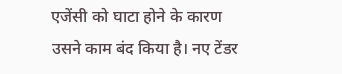एजेंसी को घाटा होने के कारण उसने काम बंद किया है। नए टेंडर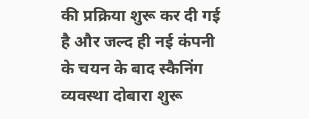की प्रक्रिया शुरू कर दी गई है और जल्द ही नई कंपनी के चयन के बाद स्कैनिंग व्यवस्था दोबारा शुरू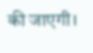की जाएगी।